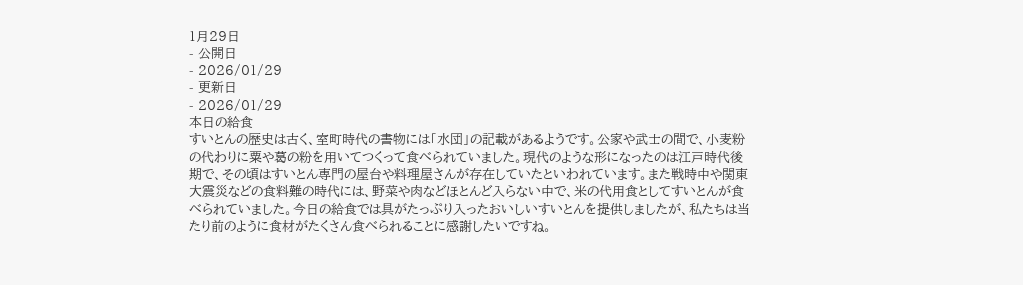1月29日
- 公開日
- 2026/01/29
- 更新日
- 2026/01/29
本日の給食
すいとんの歴史は古く、室町時代の書物には「水団」の記載があるようです。公家や武士の間で、小麦粉の代わりに粟や葛の粉を用いてつくって食べられていました。現代のような形になったのは江戸時代後期で、その頃はすいとん専門の屋台や料理屋さんが存在していたといわれています。また戦時中や関東大震災などの食料難の時代には、野菜や肉などほとんど入らない中で、米の代用食としてすいとんが食べられていました。今日の給食では具がたっぷり入ったおいしいすいとんを提供しましたが、私たちは当たり前のように食材がたくさん食べられることに感謝したいですね。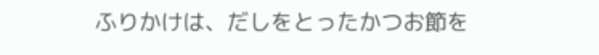ふりかけは、だしをとったかつお節を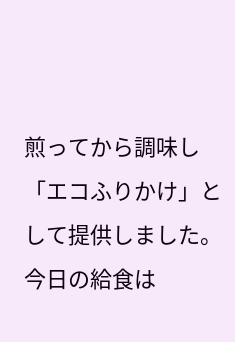煎ってから調味し「エコふりかけ」として提供しました。
今日の給食は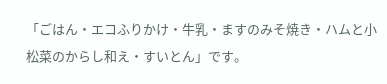「ごはん・エコふりかけ・牛乳・ますのみそ焼き・ハムと小松菜のからし和え・すいとん」です。